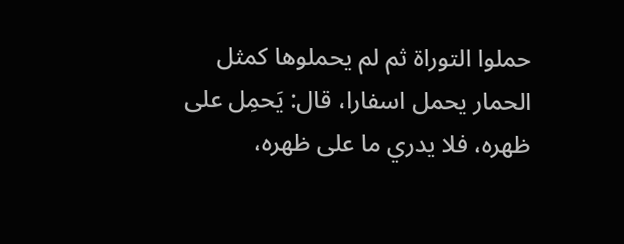حملوا التوراة ثم لم يحملوها كمثل الحمار يحمل اسفارا، قال: يَحمِل على ظهره، فلا يدري ما على ظهره،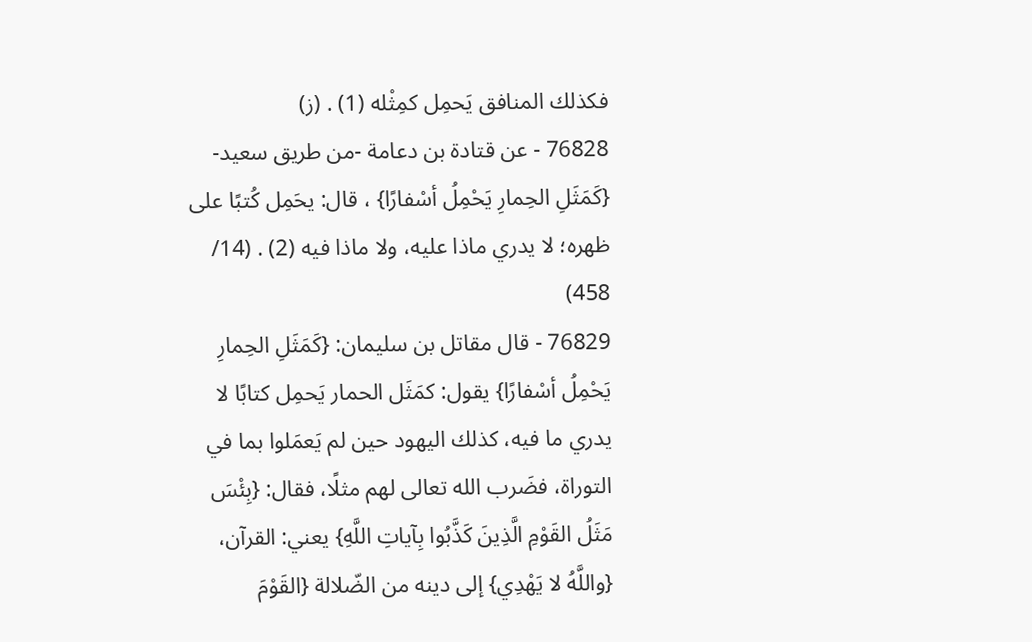فكذلك المنافق يَحمِل كمِثْله (1) . (ز)
76828 - عن قتادة بن دعامة -من طريق سعيد- {كَمَثَلِ الحِمارِ يَحْمِلُ أسْفارًا} ، قال: يحَمِل كُتبًا على ظهره؛ لا يدري ماذا عليه، ولا ماذا فيه (2) . (14/ 458)
76829 - قال مقاتل بن سليمان: {كَمَثَلِ الحِمارِ يَحْمِلُ أسْفارًا} يقول: كمَثَل الحمار يَحمِل كتابًا لا يدري ما فيه، كذلك اليهود حين لم يَعمَلوا بما في التوراة، فضَرب الله تعالى لهم مثلًا، فقال: {بِئْسَ مَثَلُ القَوْمِ الَّذِينَ كَذَّبُوا بِآياتِ اللَّهِ} يعني: القرآن، {واللَّهُ لا يَهْدِي} إلى دينه من الضّلالة {القَوْمَ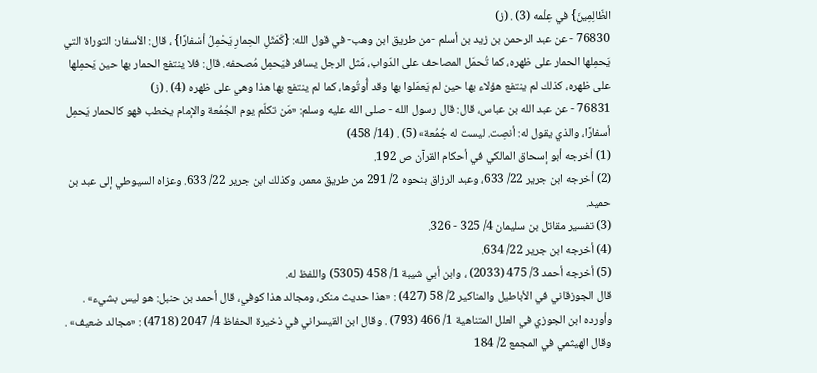الظّالِمِينَ} في عِلْمه (3) . (ز)
76830 - عن عبد الرحمن بن زيد بن أسلم -من طريق ابن وهب- في قول الله: {كَمَثَلِ الحِمارِ يَحْمِلُ أسْفارًا} ، قال: الأسفار: التوراة التي يَحمِلها الحمار على ظهره، كما تُحمَل المصاحف على الدّواب، مَثل الرجل يسافر فيَحمِل مُصحفه. قال: فلا ينتفع الحمار بها حين يَحمِلها على ظهره، كذلك لم ينتفع هؤلاء بها حين لم يَعمَلوا بها وقد أُوتُوها، كما لم ينتفع بها هذا وهي على ظهره (4) . (ز)
76831 - عن عبد الله بن عباس، قال: قال رسول الله - صلى الله عليه وسلم: «مَن تكلّم يوم الجُمُعة والإمام يخطب فهو كالحمار يَحمِل أسفارًا، والذي يقول له: أنصِت. ليست له جُمُعة» (5) . (14/ 458)
(1) أخرجه أبو إسحاق المالكي في أحكام القرآن ص 192.
(2) أخرجه ابن جرير 22/ 633، وعبد الرزاق بنحوه 2/ 291 من طريق معمر، وكذلك ابن جرير 22/ 633. وعزاه السيوطي إلى عبد بن حميد.
(3) تفسير مقاتل بن سليمان 4/ 325 - 326.
(4) أخرجه ابن جرير 22/ 634.
(5) أخرجه أحمد 3/ 475 (2033) ، وابن أبي شيبة 1/ 458 (5305) واللفظ له.
قال الجوزقاني في الأباطيل والمناكير 2/ 58 (427) : «هذا حديث منكر، ومجالد هذا كوفي، قال أحمد بن حنبل: هو ليس بشيء» . وأورده ابن الجوزي في العلل المتناهية 1/ 466 (793) . وقال ابن القيسراني في ذخيرة الحفاظ 4/ 2047 (4718) : «مجالد ضعيف» . وقال الهيثمي في المجمع 2/ 184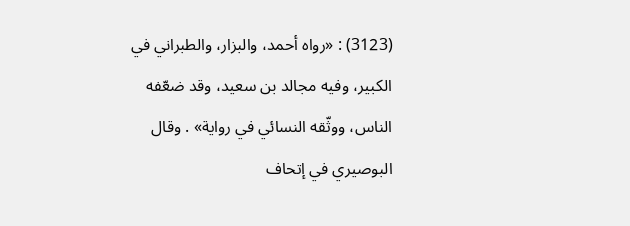(3123) : «رواه أحمد، والبزار، والطبراني في الكبير، وفيه مجالد بن سعيد، وقد ضعّفه الناس، ووثّقه النسائي في رواية» . وقال البوصيري في إتحاف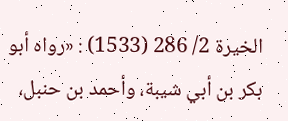الخيرة 2/ 286 (1533) : «رواه أبو بكر بن أبي شيبة، وأحمد بن حنبل،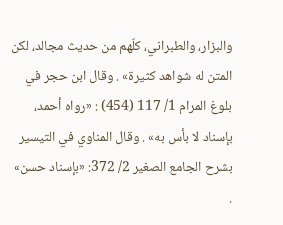والبزار، والطبراني، كلّهم من حديث مجالد، لكن المتن له شواهد كثيرة» . وقال ابن حجر في بلوغ المرام 1/ 117 (454) : «رواه أحمد، بإسناد لا بأس به» . وقال المناوي في التيسير بشرح الجامع الصغير 2/ 372: «بإسناد حسن» .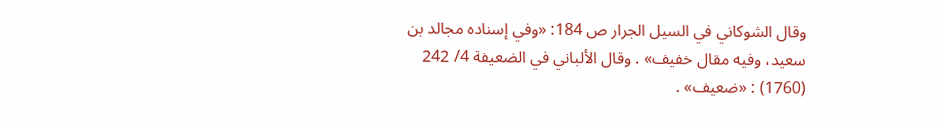وقال الشوكاني في السيل الجرار ص 184: «وفي إسناده مجالد بن سعيد، وفيه مقال خفيف» . وقال الألباني في الضعيفة 4/ 242 (1760) : «ضعيف» .